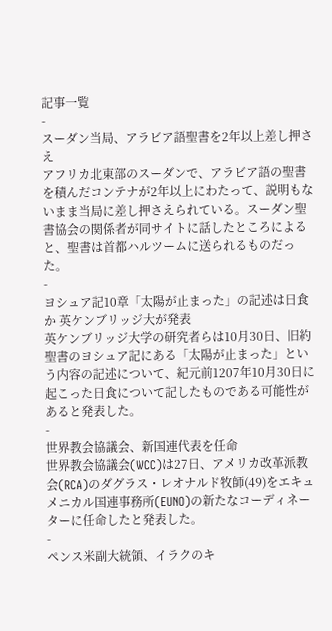記事一覧
-
スーダン当局、アラビア語聖書を2年以上差し押さえ
アフリカ北東部のスーダンで、アラビア語の聖書を積んだコンテナが2年以上にわたって、説明もないまま当局に差し押さえられている。スーダン聖書協会の関係者が同サイトに話したところによると、聖書は首都ハルツームに送られるものだった。
-
ヨシュア記10章「太陽が止まった」の記述は日食か 英ケンブリッジ大が発表
英ケンブリッジ大学の研究者らは10月30日、旧約聖書のヨシュア記にある「太陽が止まった」という内容の記述について、紀元前1207年10月30日に起こった日食について記したものである可能性があると発表した。
-
世界教会協議会、新国連代表を任命
世界教会協議会(WCC)は27日、アメリカ改革派教会(RCA)のダグラス・レオナルド牧師(49)をエキュメニカル国連事務所(EUNO)の新たなコーディネーターに任命したと発表した。
-
ペンス米副大統領、イラクのキ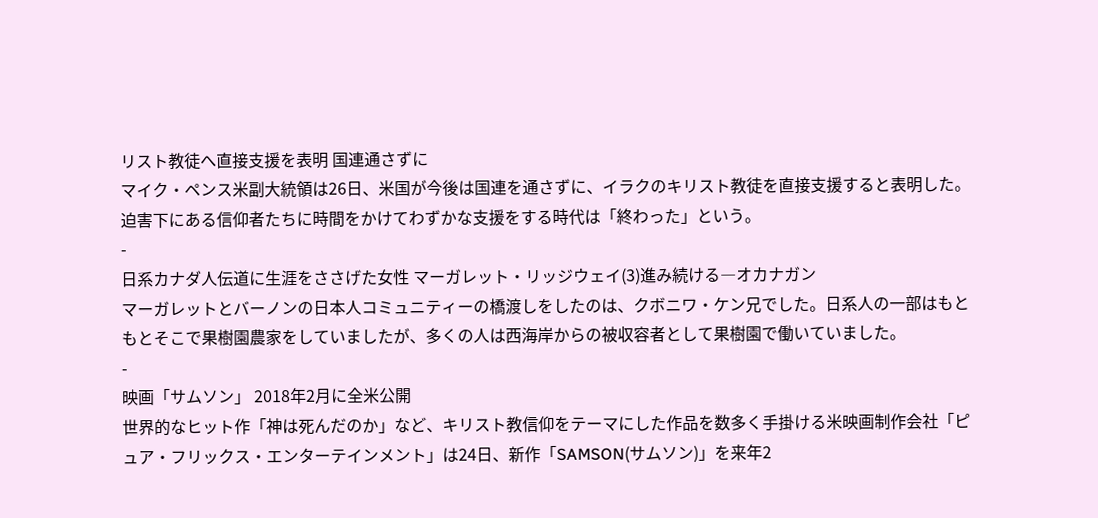リスト教徒へ直接支援を表明 国連通さずに
マイク・ペンス米副大統領は26日、米国が今後は国連を通さずに、イラクのキリスト教徒を直接支援すると表明した。迫害下にある信仰者たちに時間をかけてわずかな支援をする時代は「終わった」という。
-
日系カナダ人伝道に生涯をささげた女性 マーガレット・リッジウェイ(3)進み続ける―オカナガン
マーガレットとバーノンの日本人コミュニティーの橋渡しをしたのは、クボニワ・ケン兄でした。日系人の一部はもともとそこで果樹園農家をしていましたが、多くの人は西海岸からの被収容者として果樹園で働いていました。
-
映画「サムソン」 2018年2月に全米公開
世界的なヒット作「神は死んだのか」など、キリスト教信仰をテーマにした作品を数多く手掛ける米映画制作会社「ピュア・フリックス・エンターテインメント」は24日、新作「SAMSON(サムソン)」を来年2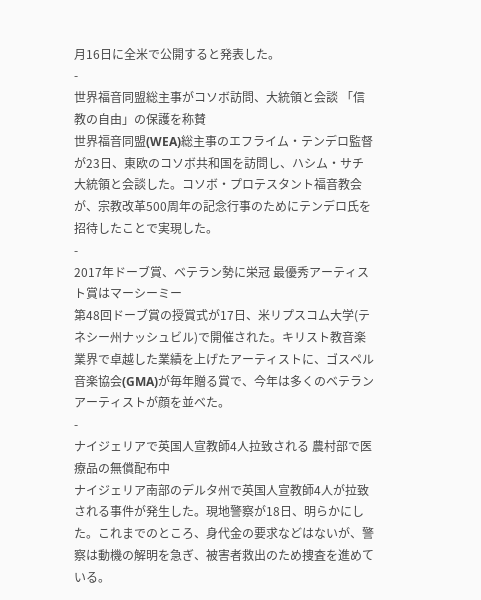月16日に全米で公開すると発表した。
-
世界福音同盟総主事がコソボ訪問、大統領と会談 「信教の自由」の保護を称賛
世界福音同盟(WEA)総主事のエフライム・テンデロ監督が23日、東欧のコソボ共和国を訪問し、ハシム・サチ大統領と会談した。コソボ・プロテスタント福音教会が、宗教改革500周年の記念行事のためにテンデロ氏を招待したことで実現した。
-
2017年ドーブ賞、ベテラン勢に栄冠 最優秀アーティスト賞はマーシーミー
第48回ドーブ賞の授賞式が17日、米リプスコム大学(テネシー州ナッシュビル)で開催された。キリスト教音楽業界で卓越した業績を上げたアーティストに、ゴスペル音楽協会(GMA)が毎年贈る賞で、今年は多くのベテランアーティストが顔を並べた。
-
ナイジェリアで英国人宣教師4人拉致される 農村部で医療品の無償配布中
ナイジェリア南部のデルタ州で英国人宣教師4人が拉致される事件が発生した。現地警察が18日、明らかにした。これまでのところ、身代金の要求などはないが、警察は動機の解明を急ぎ、被害者救出のため捜査を進めている。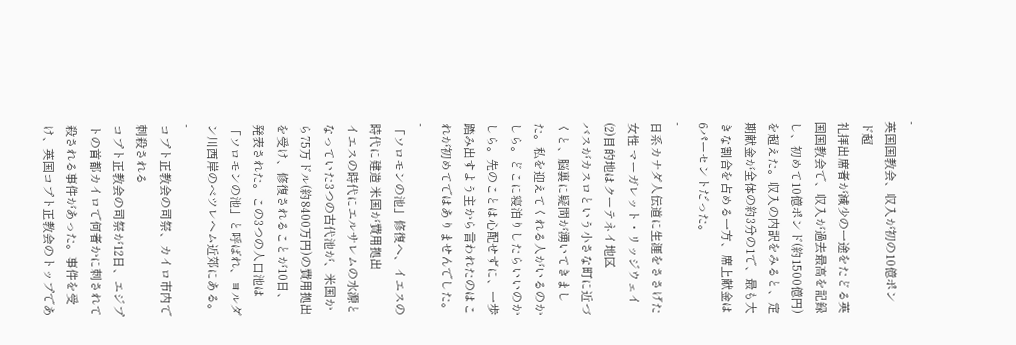-
英国国教会、収入が初の10億ポンド超
礼拝出席者が減少の一途をたどる英国国教会で、収入が過去最高を記録し、初めて10億ポンド(約1500億円)を超えた。収入の内訳をみると、定期献金が全体の約3分の1で、最も大きな割合を占める一方、席上献金は6パーセントだった。
-
日系カナダ人伝道に生涯をささげた女性 マーガレット・リッジウェイ(2)目的地はクーテネイ地区
バスがカスロという小さな町に近づくと、脳裏に疑問が湧いてきました。私を迎えてくれる人がいるのかしら。どこに寝泊りしたらいいのかしら。先のことは心配せずに、一歩踏み出すよう主から言われたのはこれが初めてではありませんでした。
-
「ソロモンの池」修復へ、イエスの時代に建造 米国が費用拠出
イエスの時代にエルサレムの水源となっていた3つの古代池が、米国から75万ドル(約8400万円)の費用拠出を受け、修復されることが10日、発表された。この3つの人口池は「ソロモンの池」と呼ばれ、ヨルダン川西岸のベツレヘム近郊にある。
-
コプト正教会の司祭、カイロ市内で刺殺される
コプト正教会の司祭が12日、エジプトの首都カイロで何者かに刺されて殺される事件があった。事件を受け、英国コプト正教会のトップであ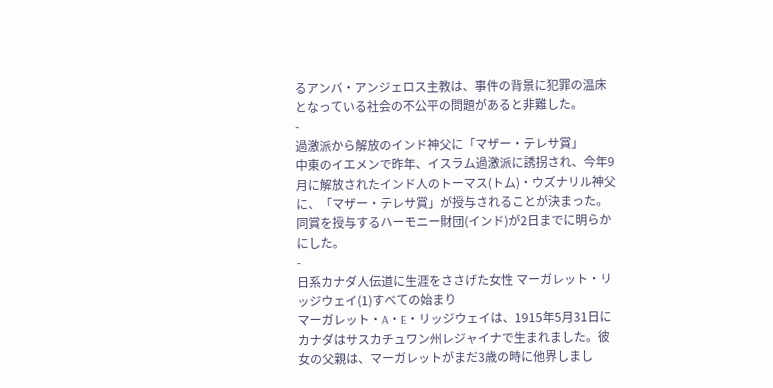るアンバ・アンジェロス主教は、事件の背景に犯罪の温床となっている社会の不公平の問題があると非難した。
-
過激派から解放のインド神父に「マザー・テレサ賞」
中東のイエメンで昨年、イスラム過激派に誘拐され、今年9月に解放されたインド人のトーマス(トム)・ウズナリル神父に、「マザー・テレサ賞」が授与されることが決まった。同賞を授与するハーモニー財団(インド)が2日までに明らかにした。
-
日系カナダ人伝道に生涯をささげた女性 マーガレット・リッジウェイ(1)すべての始まり
マーガレット・A・E・リッジウェイは、1915年5月31日にカナダはサスカチュワン州レジャイナで生まれました。彼女の父親は、マーガレットがまだ3歳の時に他界しまし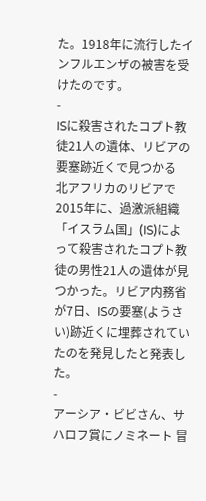た。1918年に流行したインフルエンザの被害を受けたのです。
-
ISに殺害されたコプト教徒21人の遺体、リビアの要塞跡近くで見つかる
北アフリカのリビアで2015年に、過激派組織「イスラム国」(IS)によって殺害されたコプト教徒の男性21人の遺体が見つかった。リビア内務省が7日、ISの要塞(ようさい)跡近くに埋葬されていたのを発見したと発表した。
-
アーシア・ビビさん、サハロフ賞にノミネート 冒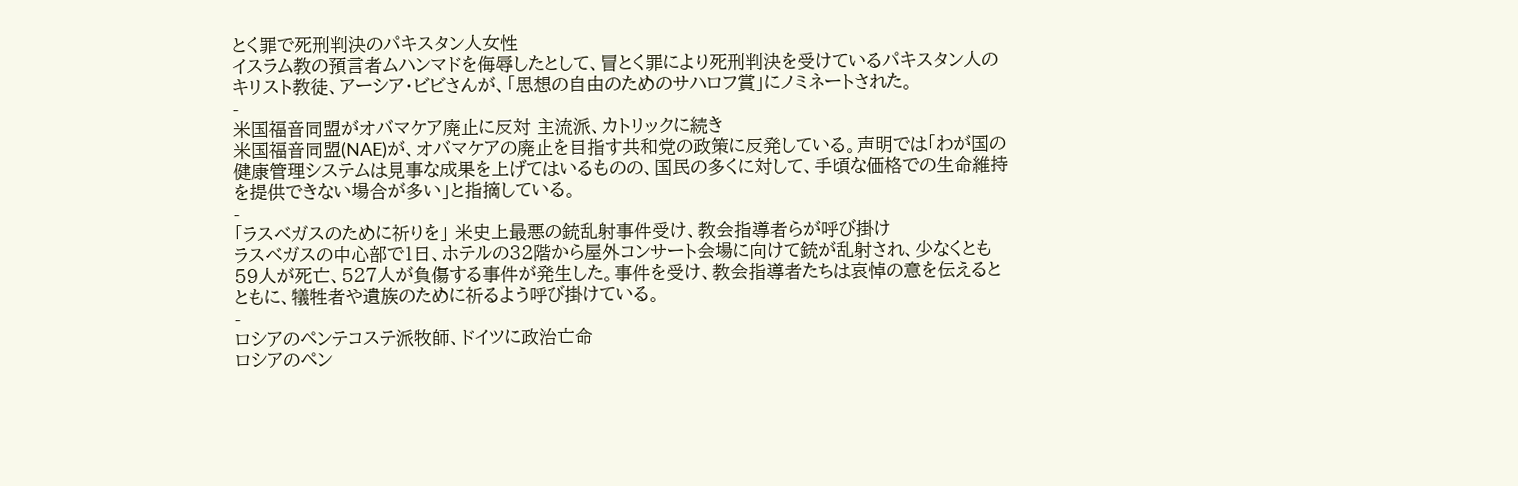とく罪で死刑判決のパキスタン人女性
イスラム教の預言者ムハンマドを侮辱したとして、冒とく罪により死刑判決を受けているパキスタン人のキリスト教徒、アーシア・ビビさんが、「思想の自由のためのサハロフ賞」にノミネートされた。
-
米国福音同盟がオバマケア廃止に反対 主流派、カトリックに続き
米国福音同盟(NAE)が、オバマケアの廃止を目指す共和党の政策に反発している。声明では「わが国の健康管理システムは見事な成果を上げてはいるものの、国民の多くに対して、手頃な価格での生命維持を提供できない場合が多い」と指摘している。
-
「ラスベガスのために祈りを」 米史上最悪の銃乱射事件受け、教会指導者らが呼び掛け
ラスベガスの中心部で1日、ホテルの32階から屋外コンサート会場に向けて銃が乱射され、少なくとも59人が死亡、527人が負傷する事件が発生した。事件を受け、教会指導者たちは哀悼の意を伝えるとともに、犠牲者や遺族のために祈るよう呼び掛けている。
-
ロシアのペンテコステ派牧師、ドイツに政治亡命
ロシアのペン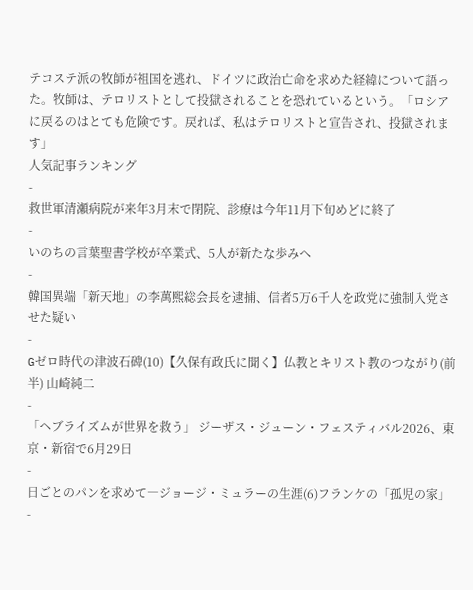テコステ派の牧師が祖国を逃れ、ドイツに政治亡命を求めた経緯について語った。牧師は、テロリストとして投獄されることを恐れているという。「ロシアに戻るのはとても危険です。戻れば、私はテロリストと宣告され、投獄されます」
人気記事ランキング
-
救世軍清瀬病院が来年3月末で閉院、診療は今年11月下旬めどに終了
-
いのちの言葉聖書学校が卒業式、5人が新たな歩みへ
-
韓国異端「新天地」の李萬熙総会長を逮捕、信者5万6千人を政党に強制入党させた疑い
-
Gゼロ時代の津波石碑(10)【久保有政氏に聞く】仏教とキリスト教のつながり(前半) 山崎純二
-
「ヘブライズムが世界を救う」 ジーザス・ジューン・フェスティバル2026、東京・新宿で6月29日
-
日ごとのパンを求めて―ジョージ・ミュラーの生涯(6)フランケの「孤児の家」
-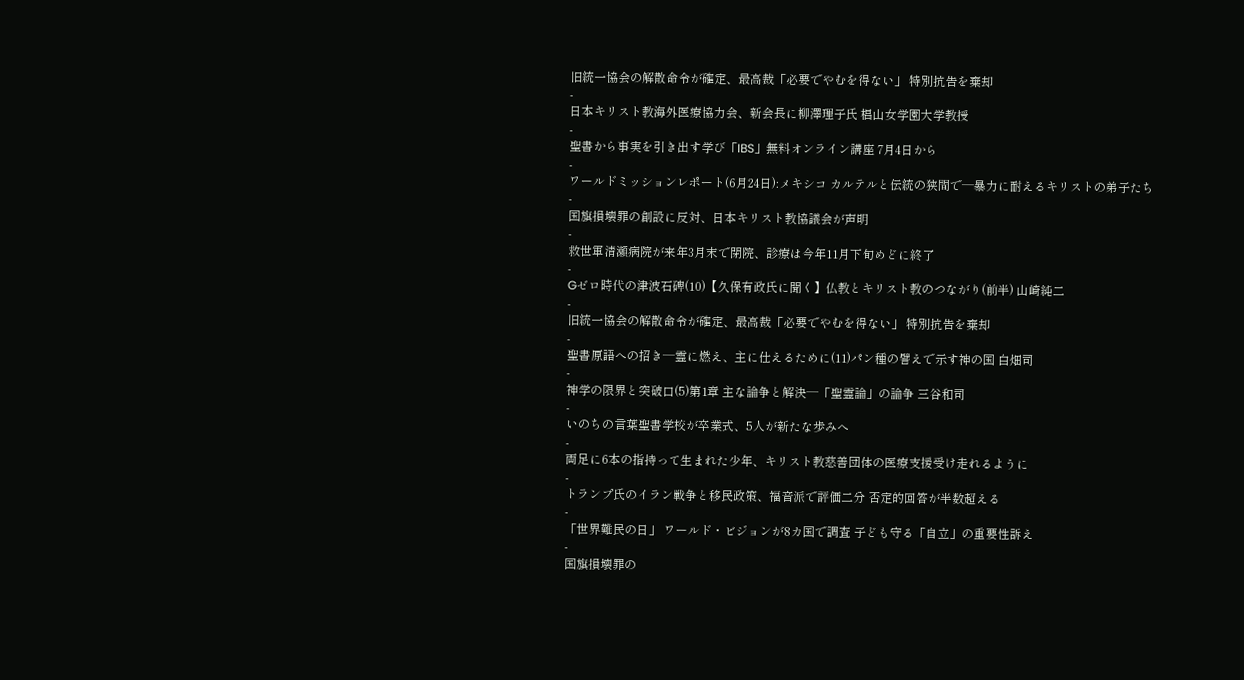旧統一協会の解散命令が確定、最高裁「必要でやむを得ない」 特別抗告を棄却
-
日本キリスト教海外医療協力会、新会長に柳澤理子氏 椙山女学園大学教授
-
聖書から事実を引き出す学び「IBS」無料オンライン講座 7月4日から
-
ワールドミッションレポート(6月24日):メキシコ カルテルと伝統の狭間で─暴力に耐えるキリストの弟子たち
-
国旗損壊罪の創設に反対、日本キリスト教協議会が声明
-
救世軍清瀬病院が来年3月末で閉院、診療は今年11月下旬めどに終了
-
Gゼロ時代の津波石碑(10)【久保有政氏に聞く】仏教とキリスト教のつながり(前半) 山崎純二
-
旧統一協会の解散命令が確定、最高裁「必要でやむを得ない」 特別抗告を棄却
-
聖書原語への招き─霊に燃え、主に仕えるために(11)パン種の譬えで示す神の国 白畑司
-
神学の限界と突破口(5)第1章 主な論争と解決─「聖霊論」の論争 三谷和司
-
いのちの言葉聖書学校が卒業式、5人が新たな歩みへ
-
両足に6本の指持って生まれた少年、キリスト教慈善団体の医療支援受け走れるように
-
トランプ氏のイラン戦争と移民政策、福音派で評価二分 否定的回答が半数超える
-
「世界難民の日」 ワールド・ビジョンが8カ国で調査 子ども守る「自立」の重要性訴え
-
国旗損壊罪の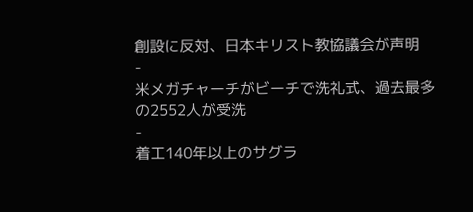創設に反対、日本キリスト教協議会が声明
-
米メガチャーチがビーチで洗礼式、過去最多の2552人が受洗
-
着工140年以上のサグラ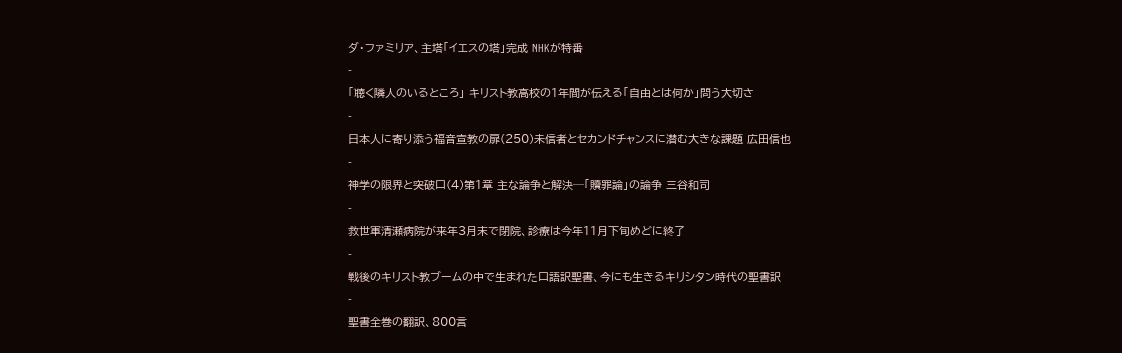ダ・ファミリア、主塔「イエスの塔」完成 NHKが特番
-
「聴く隣人のいるところ」 キリスト教高校の1年間が伝える「自由とは何か」問う大切さ
-
日本人に寄り添う福音宣教の扉(250)未信者とセカンドチャンスに潜む大きな課題 広田信也
-
神学の限界と突破口(4)第1章 主な論争と解決─「贖罪論」の論争 三谷和司
-
救世軍清瀬病院が来年3月末で閉院、診療は今年11月下旬めどに終了
-
戦後のキリスト教ブームの中で生まれた口語訳聖書、今にも生きるキリシタン時代の聖書訳
-
聖書全巻の翻訳、800言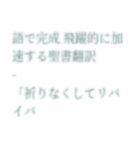語で完成 飛躍的に加速する聖書翻訳
-
「祈りなくしてリバイバ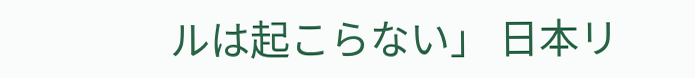ルは起こらない」 日本リ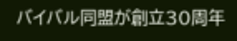バイバル同盟が創立30周年